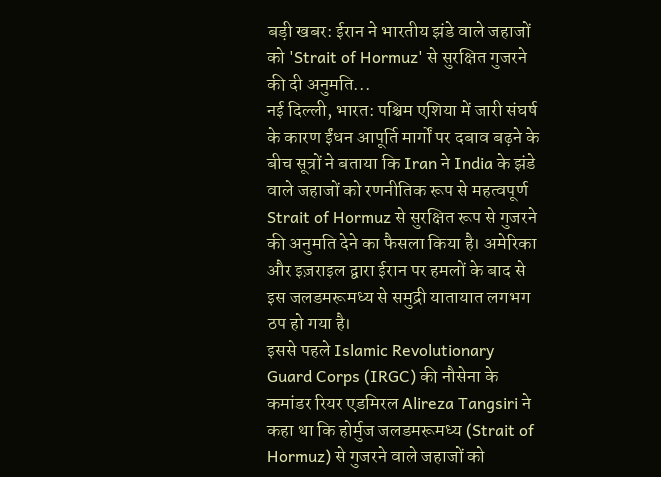बड़ी खबर: ईरान ने भारतीय झंडे वाले जहाजों को 'Strait of Hormuz' से सुरक्षित गुजरने की दी अनुमति...
नई दिल्ली, भारत: पश्चिम एशिया में जारी संघर्ष के कारण ईंधन आपूर्ति मार्गों पर दबाव बढ़ने के बीच सूत्रों ने बताया कि Iran ने India के झंडे वाले जहाजों को रणनीतिक रूप से महत्वपूर्ण Strait of Hormuz से सुरक्षित रूप से गुजरने की अनुमति देने का फैसला किया है। अमेरिका और इज़राइल द्वारा ईरान पर हमलों के बाद से इस जलडमरूमध्य से समुद्री यातायात लगभग ठप हो गया है।
इससे पहले Islamic Revolutionary Guard Corps (IRGC) की नौसेना के कमांडर रियर एडमिरल Alireza Tangsiri ने कहा था कि होर्मुज जलडमरूमध्य (Strait of Hormuz) से गुजरने वाले जहाजों को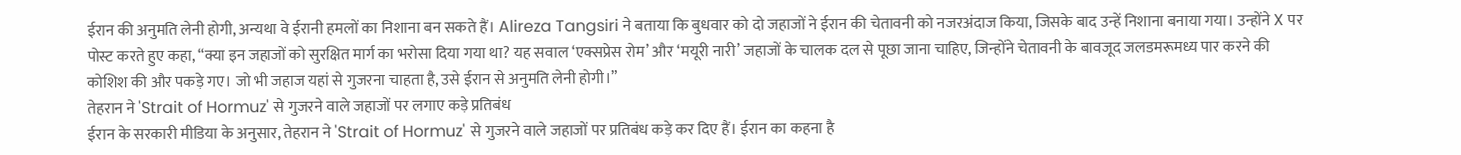ईरान की अनुमति लेनी होगी, अन्यथा वे ईरानी हमलों का निशाना बन सकते हैं। Alireza Tangsiri ने बताया कि बुधवार को दो जहाजों ने ईरान की चेतावनी को नजरअंदाज किया, जिसके बाद उन्हें निशाना बनाया गया। उन्होंने X पर पोस्ट करते हुए कहा, “क्या इन जहाजों को सुरक्षित मार्ग का भरोसा दिया गया था? यह सवाल ‘एक्सप्रेस रोम’ और ‘मयूरी नारी’ जहाजों के चालक दल से पूछा जाना चाहिए, जिन्होंने चेतावनी के बावजूद जलडमरूमध्य पार करने की कोशिश की और पकड़े गए। जो भी जहाज यहां से गुजरना चाहता है, उसे ईरान से अनुमति लेनी होगी।”
तेहरान ने 'Strait of Hormuz' से गुजरने वाले जहाजों पर लगाए कड़े प्रतिबंध
ईरान के सरकारी मीडिया के अनुसार, तेहरान ने 'Strait of Hormuz' से गुजरने वाले जहाजों पर प्रतिबंध कड़े कर दिए हैं। ईरान का कहना है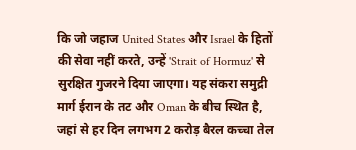कि जो जहाज United States और Israel के हितों की सेवा नहीं करते, उन्हें 'Strait of Hormuz' से सुरक्षित गुजरने दिया जाएगा। यह संकरा समुद्री मार्ग ईरान के तट और Oman के बीच स्थित है, जहां से हर दिन लगभग 2 करोड़ बैरल कच्चा तेल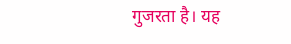गुजरता है। यह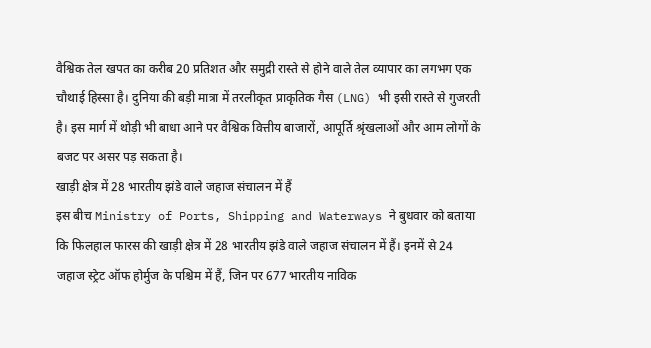वैश्विक तेल खपत का करीब 20 प्रतिशत और समुद्री रास्ते से होने वाले तेल व्यापार का लगभग एक चौथाई हिस्सा है। दुनिया की बड़ी मात्रा में तरलीकृत प्राकृतिक गैस (LNG) भी इसी रास्ते से गुजरती है। इस मार्ग में थोड़ी भी बाधा आने पर वैश्विक वित्तीय बाजारों, आपूर्ति श्रृंखलाओं और आम लोगों के बजट पर असर पड़ सकता है।
खाड़ी क्षेत्र में 28 भारतीय झंडे वाले जहाज संचालन में हैं
इस बीच Ministry of Ports, Shipping and Waterways ने बुधवार को बताया कि फिलहाल फारस की खाड़ी क्षेत्र में 28 भारतीय झंडे वाले जहाज संचालन में हैं। इनमें से 24 जहाज स्ट्रेट ऑफ होर्मुज के पश्चिम में हैं, जिन पर 677 भारतीय नाविक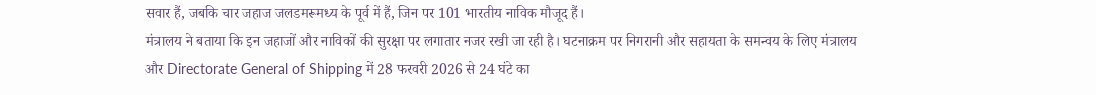सवार हैं, जबकि चार जहाज जलडमरूमध्य के पूर्व में हैं, जिन पर 101 भारतीय नाविक मौजूद हैं।
मंत्रालय ने बताया कि इन जहाजों और नाविकों की सुरक्षा पर लगातार नजर रखी जा रही है। घटनाक्रम पर निगरानी और सहायता के समन्वय के लिए मंत्रालय और Directorate General of Shipping में 28 फरवरी 2026 से 24 घंटे का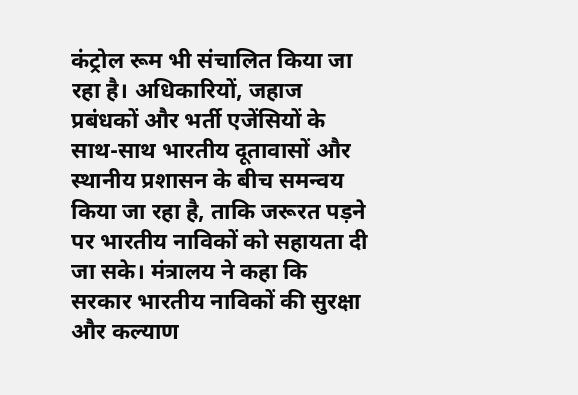कंट्रोल रूम भी संचालित किया जा रहा है। अधिकारियों, जहाज प्रबंधकों और भर्ती एजेंसियों के साथ-साथ भारतीय दूतावासों और स्थानीय प्रशासन के बीच समन्वय किया जा रहा है, ताकि जरूरत पड़ने पर भारतीय नाविकों को सहायता दी जा सके। मंत्रालय ने कहा कि सरकार भारतीय नाविकों की सुरक्षा और कल्याण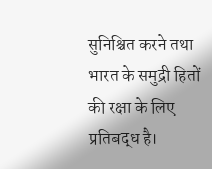सुनिश्चित करने तथा भारत के समुद्री हितों की रक्षा के लिए प्रतिबद्ध है।